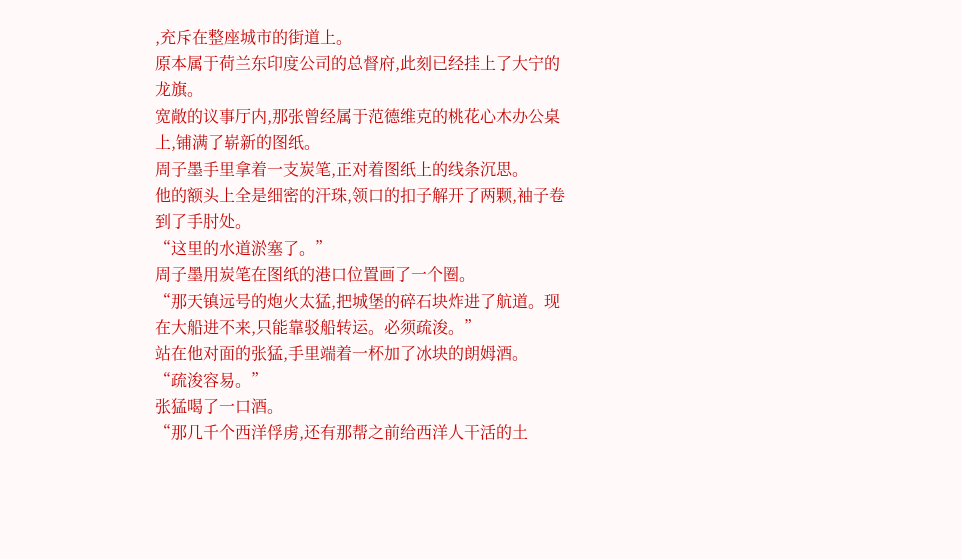,充斥在整座城市的街道上。
原本属于荷兰东印度公司的总督府,此刻已经挂上了大宁的龙旗。
宽敞的议事厅内,那张曾经属于范德维克的桃花心木办公桌上,铺满了崭新的图纸。
周子墨手里拿着一支炭笔,正对着图纸上的线条沉思。
他的额头上全是细密的汗珠,领口的扣子解开了两颗,袖子卷到了手肘处。
“这里的水道淤塞了。”
周子墨用炭笔在图纸的港口位置画了一个圈。
“那天镇远号的炮火太猛,把城堡的碎石块炸进了航道。现在大船进不来,只能靠驳船转运。必须疏浚。”
站在他对面的张猛,手里端着一杯加了冰块的朗姆酒。
“疏浚容易。”
张猛喝了一口酒。
“那几千个西洋俘虏,还有那帮之前给西洋人干活的土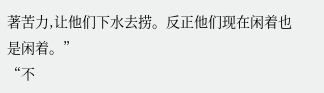著苦力,让他们下水去捞。反正他们现在闲着也是闲着。”
“不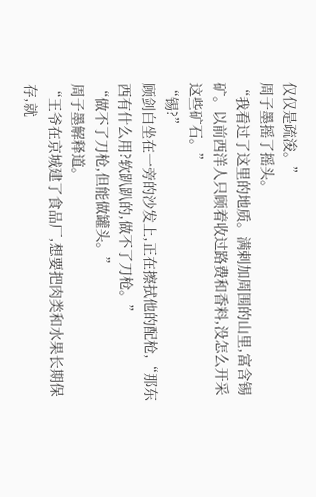仅仅是疏浚。”
周子墨摇了摇头。
“我看过了这里的地质。满剌加周围的山里,富含锡矿。以前西洋人只顾着收过路费和香料,没怎么开采这些矿石。”
“锡?”
顾剑白坐在一旁的沙发上,正在擦拭他的配枪,“那东西有什么用?软趴趴的,做不了刀枪。”
“做不了刀枪,但能做罐头。”
周子墨解释道。
“王爷在京城建了食品厂,想要把肉类和水果长期保存,就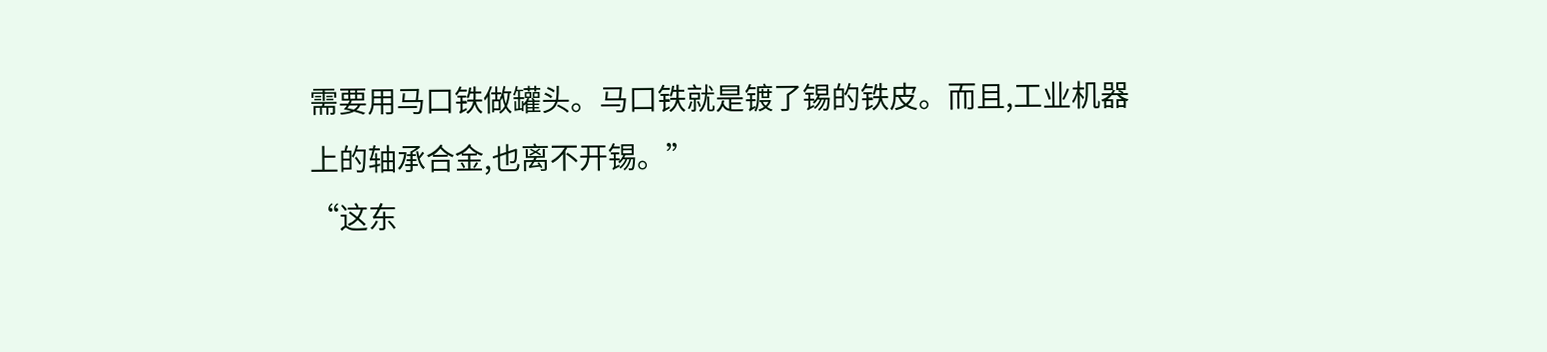需要用马口铁做罐头。马口铁就是镀了锡的铁皮。而且,工业机器上的轴承合金,也离不开锡。”
“这东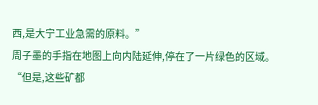西,是大宁工业急需的原料。”
周子墨的手指在地图上向内陆延伸,停在了一片绿色的区域。
“但是,这些矿都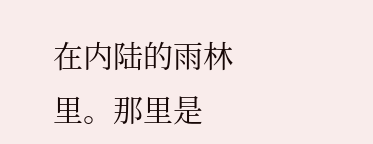在内陆的雨林里。那里是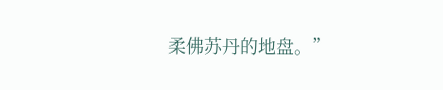柔佛苏丹的地盘。”